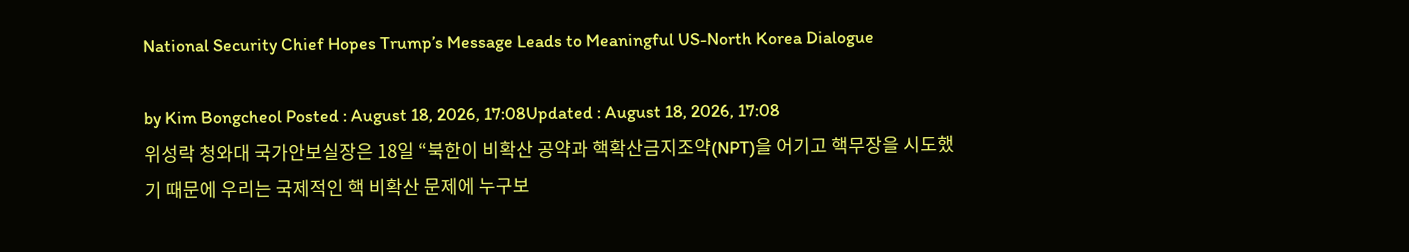National Security Chief Hopes Trump’s Message Leads to Meaningful US-North Korea Dialogue

by Kim Bongcheol Posted : August 18, 2026, 17:08Updated : August 18, 2026, 17:08
위성락 청와대 국가안보실장은 18일 “북한이 비확산 공약과 핵확산금지조약(NPT)을 어기고 핵무장을 시도했기 때문에 우리는 국제적인 핵 비확산 문제에 누구보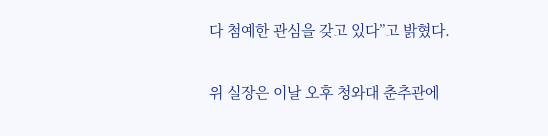다 첨예한 관심을 갖고 있다”고 밝혔다.

위 실장은 이날 오후 청와대 춘추관에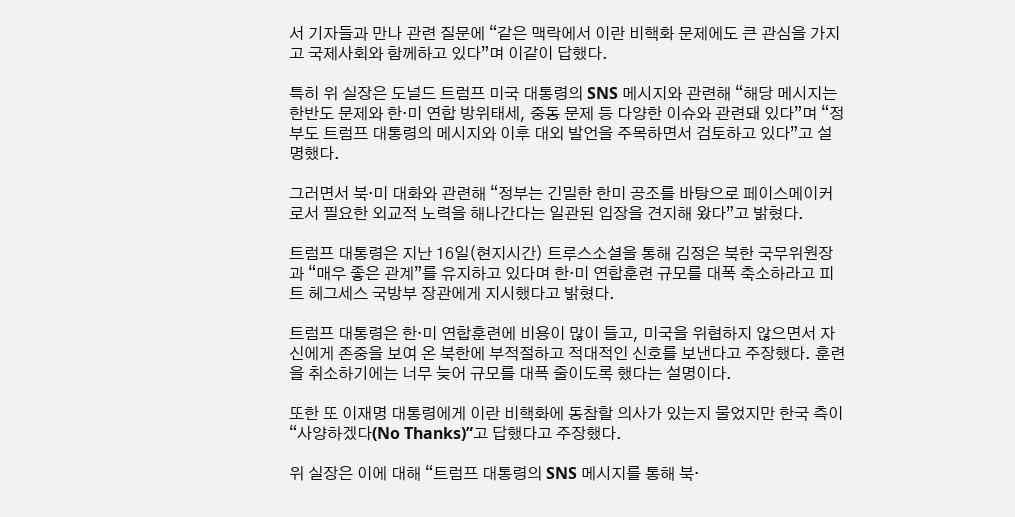서 기자들과 만나 관련 질문에 “같은 맥락에서 이란 비핵화 문제에도 큰 관심을 가지고 국제사회와 함께하고 있다”며 이같이 답했다.

특히 위 실장은 도널드 트럼프 미국 대통령의 SNS 메시지와 관련해 “해당 메시지는 한반도 문제와 한·미 연합 방위태세, 중동 문제 등 다양한 이슈와 관련돼 있다”며 “정부도 트럼프 대통령의 메시지와 이후 대외 발언을 주목하면서 검토하고 있다”고 설명했다.

그러면서 북·미 대화와 관련해 “정부는 긴밀한 한미 공조를 바탕으로 페이스메이커로서 필요한 외교적 노력을 해나간다는 일관된 입장을 견지해 왔다”고 밝혔다.

트럼프 대통령은 지난 16일(현지시간) 트루스소셜을 통해 김정은 북한 국무위원장과 “매우 좋은 관계”를 유지하고 있다며 한·미 연합훈련 규모를 대폭 축소하라고 피트 헤그세스 국방부 장관에게 지시했다고 밝혔다.

트럼프 대통령은 한·미 연합훈련에 비용이 많이 들고, 미국을 위협하지 않으면서 자신에게 존중을 보여 온 북한에 부적절하고 적대적인 신호를 보낸다고 주장했다. 훈련을 취소하기에는 너무 늦어 규모를 대폭 줄이도록 했다는 설명이다.

또한 또 이재명 대통령에게 이란 비핵화에 동참할 의사가 있는지 물었지만 한국 측이 “사양하겠다(No Thanks)”고 답했다고 주장했다.

위 실장은 이에 대해 “트럼프 대통령의 SNS 메시지를 통해 북·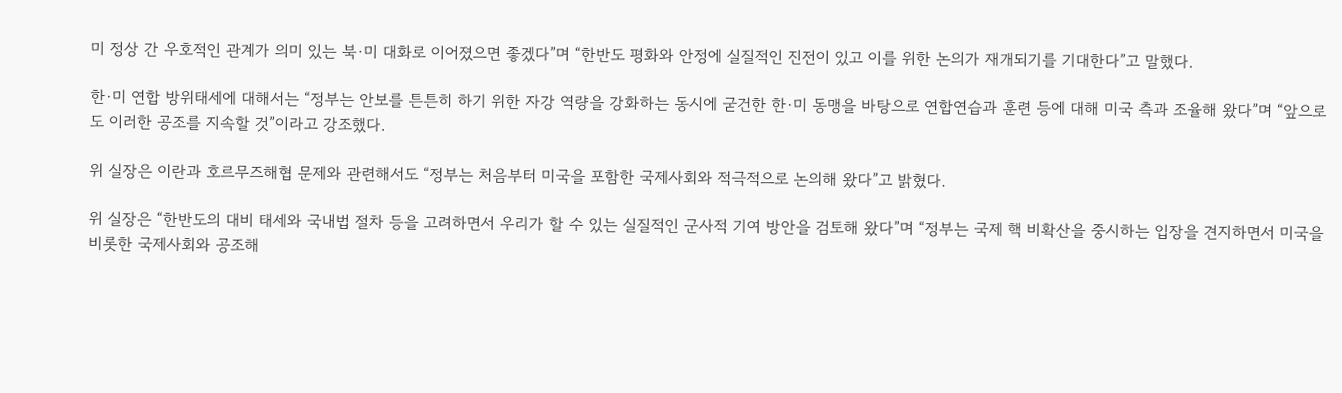미 정상 간 우호적인 관계가 의미 있는 북·미 대화로 이어졌으면 좋겠다”며 “한반도 평화와 안정에 실질적인 진전이 있고 이를 위한 논의가 재개되기를 기대한다”고 말했다.

한·미 연합 방위태세에 대해서는 “정부는 안보를 튼튼히 하기 위한 자강 역량을 강화하는 동시에 굳건한 한·미 동맹을 바탕으로 연합연습과 훈련 등에 대해 미국 측과 조율해 왔다”며 “앞으로도 이러한 공조를 지속할 것”이라고 강조했다.

위 실장은 이란과 호르무즈해협 문제와 관련해서도 “정부는 처음부터 미국을 포함한 국제사회와 적극적으로 논의해 왔다”고 밝혔다.

위 실장은 “한반도의 대비 태세와 국내법 절차 등을 고려하면서 우리가 할 수 있는 실질적인 군사적 기여 방안을 검토해 왔다”며 “정부는 국제 핵 비확산을 중시하는 입장을 견지하면서 미국을 비롯한 국제사회와 공조해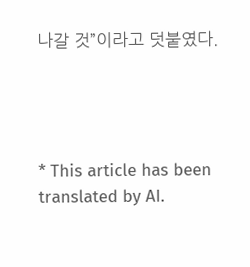나갈 것”이라고 덧붙였다.




* This article has been translated by AI.